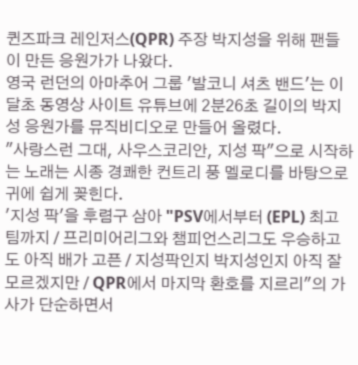퀸즈파크 레인저스(QPR) 주장 박지성을 위해 팬들이 만든 응원가가 나왔다.
영국 런던의 아마추어 그룹 '발코니 셔츠 밴드'는 이달초 동영상 사이트 유튜브에 2분26초 길이의 박지성 응원가를 뮤직비디오로 만들어 올렸다.
"사랑스런 그대, 사우스코리안, 지성 팍"으로 시작하는 노래는 시종 경쾌한 컨트리 풍 멜로디를 바탕으로 귀에 쉽게 꽂힌다.
'지성 팍'을 후렴구 삼아 "PSV에서부터 (EPL) 최고 팀까지 / 프리미어리그와 챔피언스리그도 우승하고도 아직 배가 고픈 / 지성팍인지 박지성인지 아직 잘 모르겠지만 / QPR에서 마지막 환호를 지르리"의 가사가 단순하면서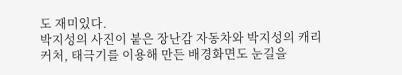도 재미있다.
박지성의 사진이 붙은 장난감 자동차와 박지성의 캐리커처, 태극기를 이용해 만든 배경화면도 눈길을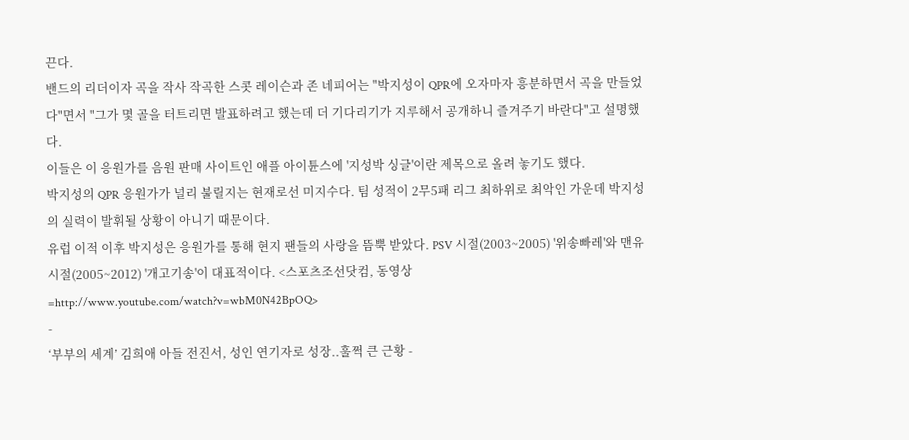끈다.
밴드의 리더이자 곡을 작사 작곡한 스콧 레이슨과 존 네피어는 "박지성이 QPR에 오자마자 흥분하면서 곡을 만들었다"면서 "그가 몇 골을 터트리면 발표하려고 했는데 더 기다리기가 지루해서 공개하니 즐겨주기 바란다"고 설명했다.
이들은 이 응원가를 음원 판매 사이트인 애플 아이튠스에 '지성박 싱글'이란 제목으로 올려 놓기도 했다.
박지성의 QPR 응원가가 널리 불릴지는 현재로선 미지수다. 팀 성적이 2무5패 리그 최하위로 최악인 가운데 박지성의 실력이 발휘될 상황이 아니기 때문이다.
유럽 이적 이후 박지성은 응원가를 통해 현지 팬들의 사랑을 뜸뿍 받았다. PSV 시절(2003~2005) '위송빠레'와 맨유 시절(2005~2012) '개고기송'이 대표적이다. <스포츠조선닷컴, 동영상=http://www.youtube.com/watch?v=wbM0N42BpOQ>
-
‘부부의 세계’ 김희애 아들 전진서, 성인 연기자로 성장..훌쩍 큰 근황 -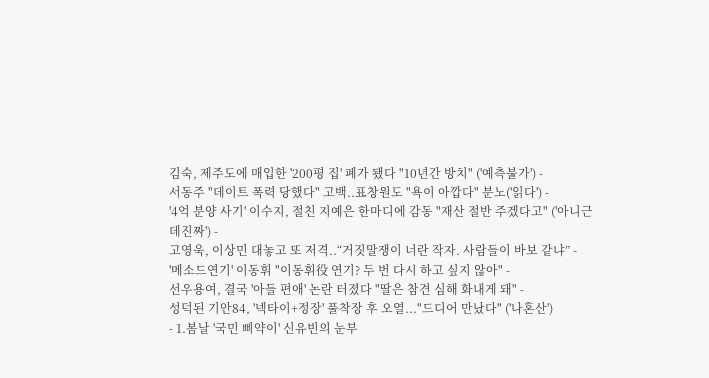김숙, 제주도에 매입한 '200평 집' 폐가 됐다 "10년간 방치" ('예측불가') -
서동주 "데이트 폭력 당했다" 고백..표창원도 "욕이 아깝다" 분노('읽다') -
'4억 분양 사기' 이수지, 절친 지예은 한마디에 감동 "재산 절반 주겠다고" ('아니근데진짜') -
고영욱, 이상민 대놓고 또 저격..“거짓말쟁이 너란 작자. 사람들이 바보 같냐” -
'메소드연기' 이동휘 "이동휘役 연기? 두 번 다시 하고 싶지 않아" -
선우용여, 결국 '아들 편애' 논란 터졌다 "딸은 참견 심해 화내게 돼" -
성덕된 기안84, '넥타이+정장' 풀착장 후 오열..."드디어 만났다" ('나혼산')
- 1.봄날 '국민 삐약이' 신유빈의 눈부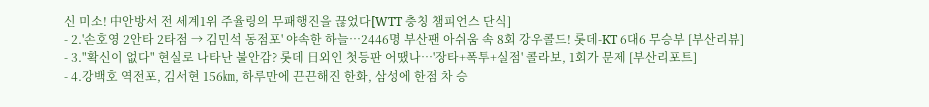신 미소! 中안방서 전 세계1위 주율링의 무패행진을 끊었다[WTT 충칭 챔피언스 단식]
- 2.'손호영 2안타 2타점 → 김민석 동점포' 야속한 하늘…2446명 부산팬 아쉬움 속 8회 강우콜드! 롯데-KT 6대6 무승부 [부산리뷰]
- 3."확신이 없다" 현실로 나타난 불안감? 롯데 日외인 첫등판 어땠나…'장타+폭투+실점' 콜라보, 1회가 문제 [부산리포트]
- 4.강백호 역전포, 김서현 156㎞, 하루만에 끈끈해진 한화, 삼성에 한점 차 승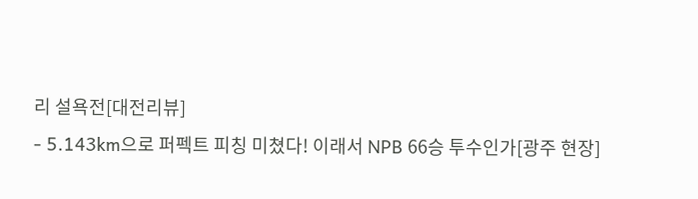리 설욕전[대전리뷰]
- 5.143km으로 퍼펙트 피칭 미쳤다! 이래서 NPB 66승 투수인가[광주 현장]